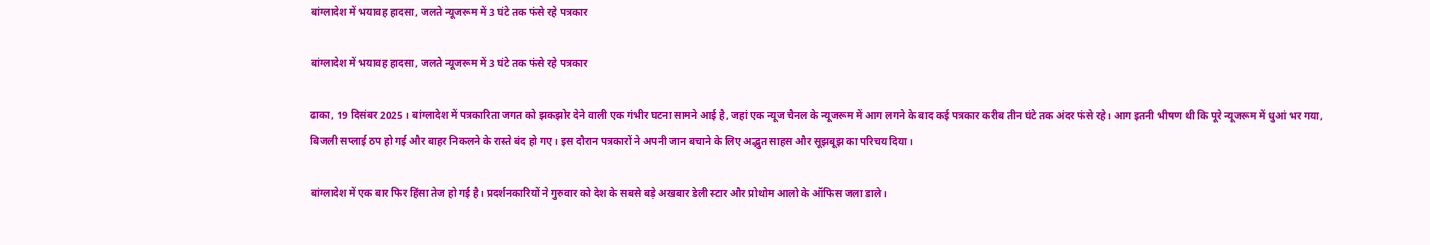बांग्लादेश में भयावह हादसा, जलते न्यूजरूम में 3 घंटे तक फंसे रहे पत्रकार

बांग्लादेश में भयावह हादसा, जलते न्यूजरूम में 3 घंटे तक फंसे रहे पत्रकार

ढाका, 19 दिसंबर 2025 । बांग्लादेश में पत्रकारिता जगत को झकझोर देने वाली एक गंभीर घटना सामने आई है, जहां एक न्यूज चैनल के न्यूजरूम में आग लगने के बाद कई पत्रकार करीब तीन घंटे तक अंदर फंसे रहे। आग इतनी भीषण थी कि पूरे न्यूजरूम में धुआं भर गया, बिजली सप्लाई ठप हो गई और बाहर निकलने के रास्ते बंद हो गए। इस दौरान पत्रकारों ने अपनी जान बचाने के लिए अद्भुत साहस और सूझबूझ का परिचय दिया।

बांग्लादेश में एक बार फिर हिंसा तेज हो गई है। प्रदर्शनकारियों ने गुरुवार को देश के सबसे बड़े अखबार डेली स्टार और प्रोथोम आलो के ऑफिस जला डाले।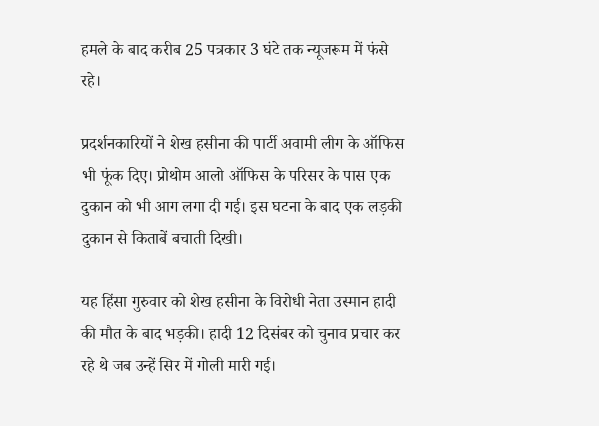हमले के बाद करीब 25 पत्रकार 3 घंटे तक न्यूजरूम में फंसे रहे।

प्रदर्शनकारियों ने शेख हसीना की पार्टी अवामी लीग के ऑफिस भी फूंक दिए। प्रोथोम आलो ऑफिस के परिसर के पास एक दुकान को भी आग लगा दी गई। इस घटना के बाद एक लड़की दुकान से किताबें बचाती दिखी।

यह हिंसा गुरुवार को शेख हसीना के विरोधी नेता उस्मान हादी की मौत के बाद भड़की। हादी 12 दिसंबर को चुनाव प्रचार कर रहे थे जब उन्हें सिर में गोली मारी गई।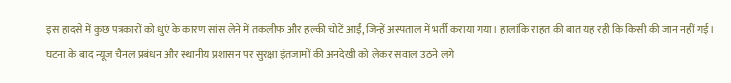इस हादसे में कुछ पत्रकारों को धुएं के कारण सांस लेने में तकलीफ और हल्की चोटें आईं, जिन्हें अस्पताल में भर्ती कराया गया। हालांकि राहत की बात यह रही कि किसी की जान नहीं गई। घटना के बाद न्यूज चैनल प्रबंधन और स्थानीय प्रशासन पर सुरक्षा इंतजामों की अनदेखी को लेकर सवाल उठने लगे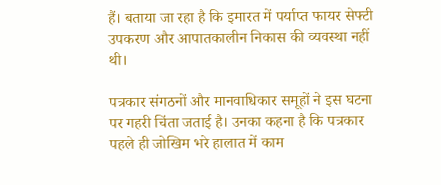हैं। बताया जा रहा है कि इमारत में पर्याप्त फायर सेफ्टी उपकरण और आपातकालीन निकास की व्यवस्था नहीं थी।

पत्रकार संगठनों और मानवाधिकार समूहों ने इस घटना पर गहरी चिंता जताई है। उनका कहना है कि पत्रकार पहले ही जोखिम भरे हालात में काम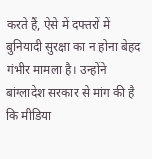करते हैं, ऐसे में दफ्तरों में बुनियादी सुरक्षा का न होना बेहद गंभीर मामला है। उन्होंने बांग्लादेश सरकार से मांग की है कि मीडिया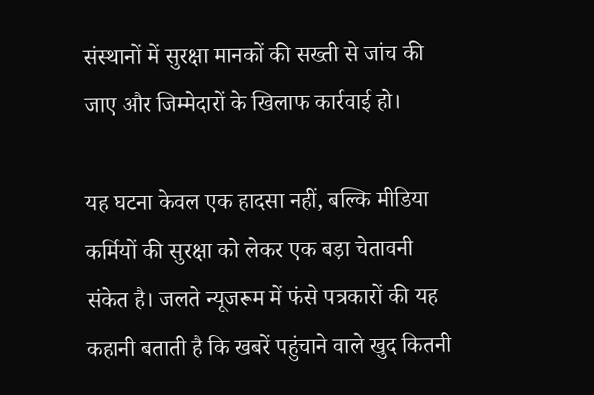संस्थानों में सुरक्षा मानकों की सख्ती से जांच की जाए और जिम्मेदारों के खिलाफ कार्रवाई हो।

यह घटना केवल एक हादसा नहीं, बल्कि मीडिया कर्मियों की सुरक्षा को लेकर एक बड़ा चेतावनी संकेत है। जलते न्यूजरूम में फंसे पत्रकारों की यह कहानी बताती है कि खबरें पहुंचाने वाले खुद कितनी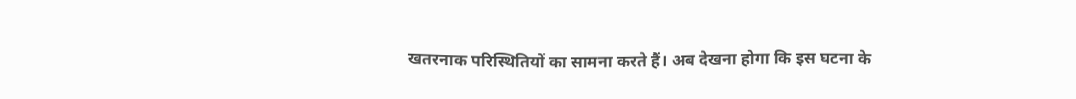खतरनाक परिस्थितियों का सामना करते हैं। अब देखना होगा कि इस घटना के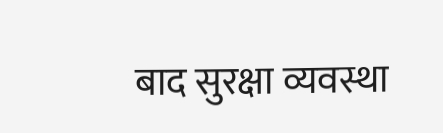बाद सुरक्षा व्यवस्था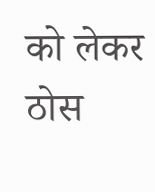को लेकर ठोस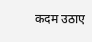कदम उठाए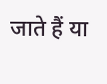जाते हैं या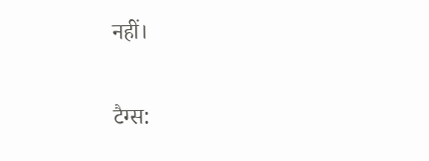नहीं।

टैग्स: